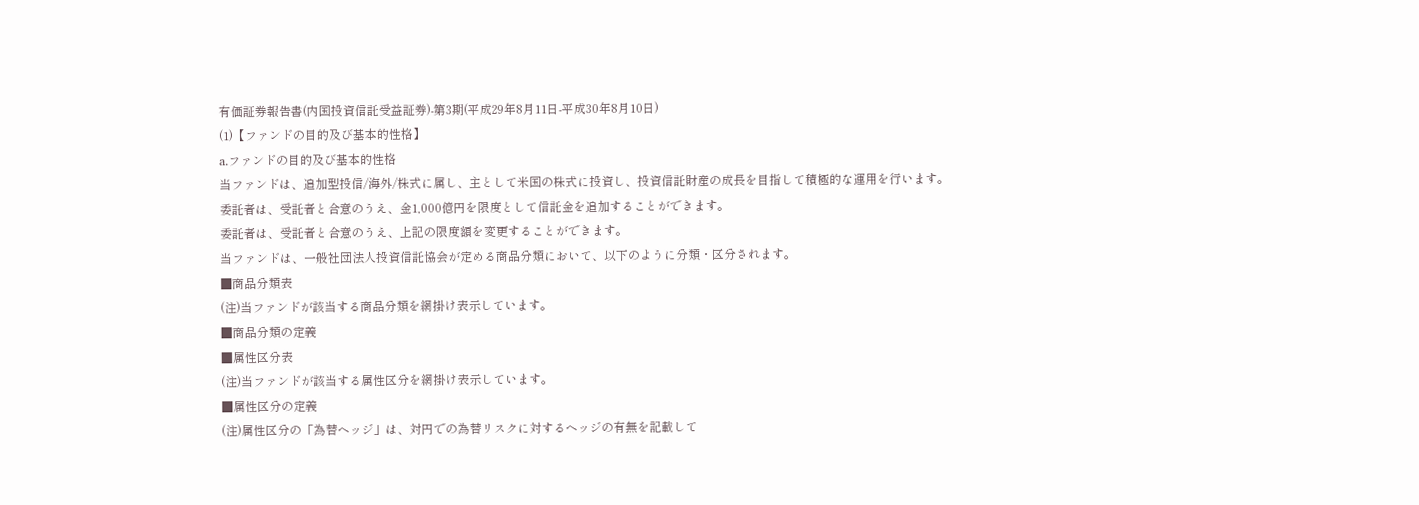有価証券報告書(内国投資信託受益証券)-第3期(平成29年8月11日-平成30年8月10日)
(1)【ファンドの目的及び基本的性格】
a.ファンドの目的及び基本的性格
当ファンドは、追加型投信/海外/株式に属し、主として米国の株式に投資し、投資信託財産の成長を目指して積極的な運用を行います。
委託者は、受託者と合意のうえ、金1,000億円を限度として信託金を追加することができます。
委託者は、受託者と合意のうえ、上記の限度額を変更することができます。
当ファンドは、一般社団法人投資信託協会が定める商品分類において、以下のように分類・区分されます。
■商品分類表
(注)当ファンドが該当する商品分類を網掛け表示しています。
■商品分類の定義
■属性区分表
(注)当ファンドが該当する属性区分を網掛け表示しています。
■属性区分の定義
(注)属性区分の「為替ヘッジ」は、対円での為替リスクに対するヘッジの有無を記載して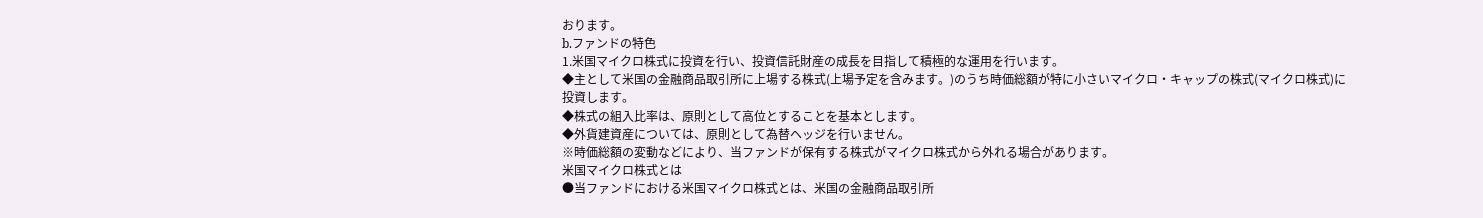おります。
b.ファンドの特色
1.米国マイクロ株式に投資を行い、投資信託財産の成長を目指して積極的な運用を行います。
◆主として米国の金融商品取引所に上場する株式(上場予定を含みます。)のうち時価総額が特に小さいマイクロ・キャップの株式(マイクロ株式)に投資します。
◆株式の組入比率は、原則として高位とすることを基本とします。
◆外貨建資産については、原則として為替ヘッジを行いません。
※時価総額の変動などにより、当ファンドが保有する株式がマイクロ株式から外れる場合があります。
米国マイクロ株式とは
●当ファンドにおける米国マイクロ株式とは、米国の金融商品取引所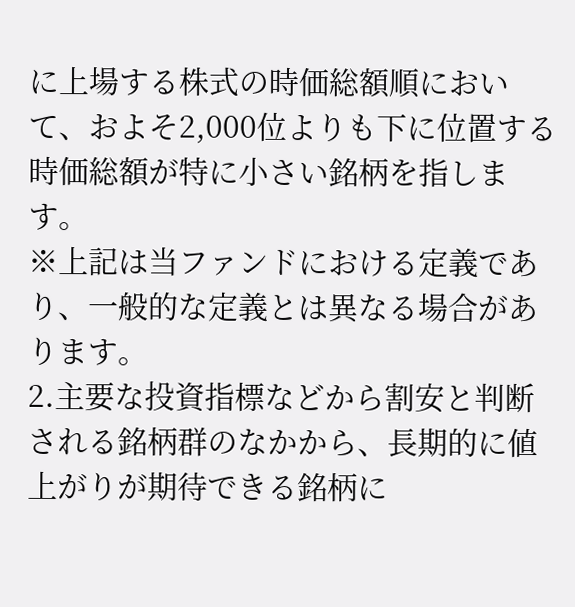に上場する株式の時価総額順において、およそ2,000位よりも下に位置する時価総額が特に小さい銘柄を指します。
※上記は当ファンドにおける定義であり、一般的な定義とは異なる場合があります。
2.主要な投資指標などから割安と判断される銘柄群のなかから、長期的に値上がりが期待できる銘柄に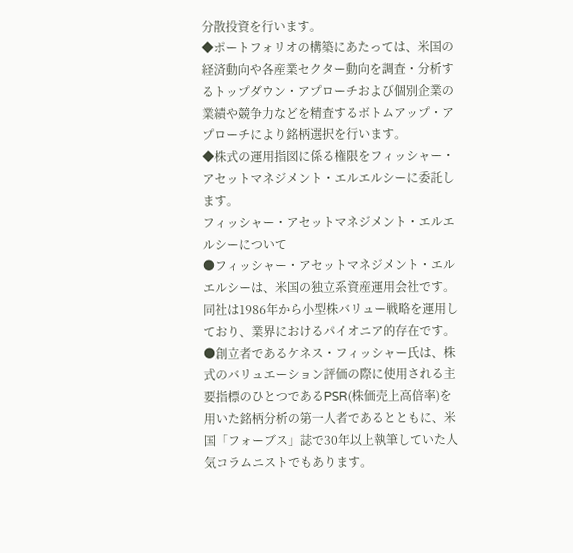分散投資を行います。
◆ポートフォリオの構築にあたっては、米国の経済動向や各産業セクター動向を調査・分析するトップダウン・アプローチおよび個別企業の業績や競争力などを精査するボトムアップ・アプローチにより銘柄選択を行います。
◆株式の運用指図に係る権限をフィッシャー・アセットマネジメント・エルエルシーに委託します。
フィッシャー・アセットマネジメント・エルエルシーについて
●フィッシャー・アセットマネジメント・エルエルシーは、米国の独立系資産運用会社です。同社は1986年から小型株バリュー戦略を運用しており、業界におけるパイオニア的存在です。
●創立者であるケネス・フィッシャー氏は、株式のバリュエーション評価の際に使用される主要指標のひとつであるPSR(株価売上高倍率)を用いた銘柄分析の第一人者であるとともに、米国「フォーブス」誌で30年以上執筆していた人気コラムニストでもあります。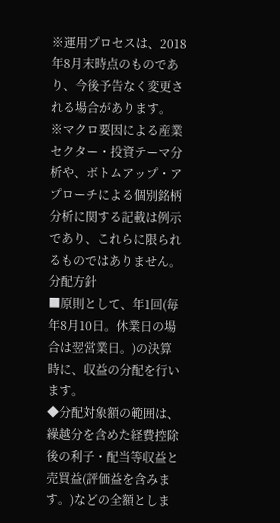※運用プロセスは、2018年8月末時点のものであり、今後予告なく変更される場合があります。
※マクロ要因による産業セクター・投資テーマ分析や、ボトムアップ・アプローチによる個別銘柄分析に関する記載は例示であり、これらに限られるものではありません。
分配方針
■原則として、年1回(毎年8月10日。休業日の場合は翌営業日。)の決算時に、収益の分配を行います。
◆分配対象額の範囲は、繰越分を含めた経費控除後の利子・配当等収益と売買益(評価益を含みます。)などの全額としま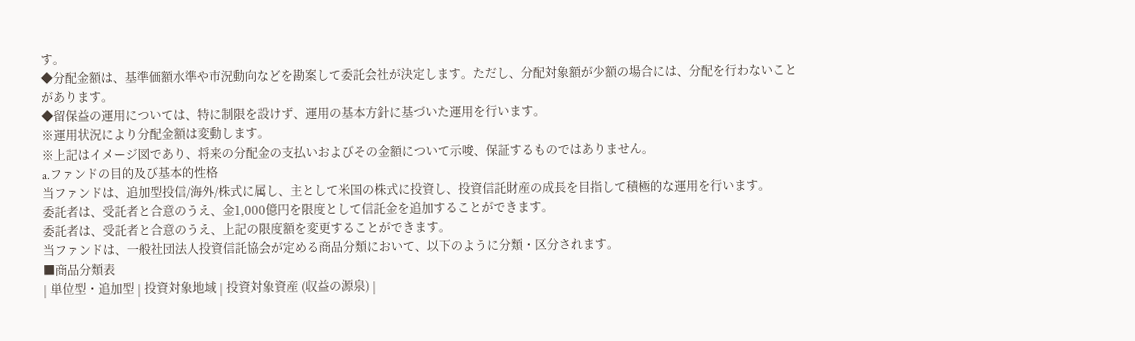す。
◆分配金額は、基準価額水準や市況動向などを勘案して委託会社が決定します。ただし、分配対象額が少額の場合には、分配を行わないことがあります。
◆留保益の運用については、特に制限を設けず、運用の基本方針に基づいた運用を行います。
※運用状況により分配金額は変動します。
※上記はイメージ図であり、将来の分配金の支払いおよびその金額について示唆、保証するものではありません。
a.ファンドの目的及び基本的性格
当ファンドは、追加型投信/海外/株式に属し、主として米国の株式に投資し、投資信託財産の成長を目指して積極的な運用を行います。
委託者は、受託者と合意のうえ、金1,000億円を限度として信託金を追加することができます。
委託者は、受託者と合意のうえ、上記の限度額を変更することができます。
当ファンドは、一般社団法人投資信託協会が定める商品分類において、以下のように分類・区分されます。
■商品分類表
| 単位型・追加型 | 投資対象地域 | 投資対象資産 (収益の源泉) |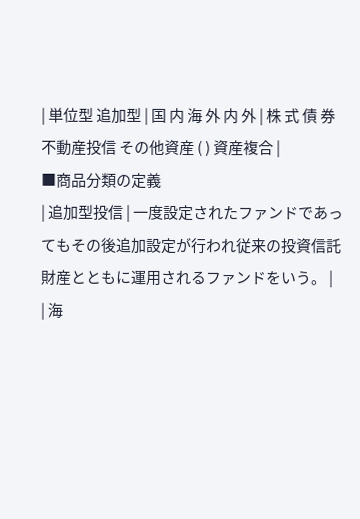| 単位型 追加型 | 国 内 海 外 内 外 | 株 式 債 券 不動産投信 その他資産 ( ) 資産複合 |
■商品分類の定義
| 追加型投信 | 一度設定されたファンドであってもその後追加設定が行われ従来の投資信託財産とともに運用されるファンドをいう。 |
| 海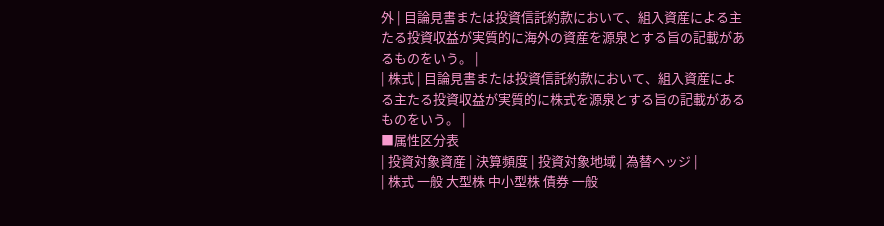外 | 目論見書または投資信託約款において、組入資産による主たる投資収益が実質的に海外の資産を源泉とする旨の記載があるものをいう。 |
| 株式 | 目論見書または投資信託約款において、組入資産による主たる投資収益が実質的に株式を源泉とする旨の記載があるものをいう。 |
■属性区分表
| 投資対象資産 | 決算頻度 | 投資対象地域 | 為替ヘッジ |
| 株式 一般 大型株 中小型株 債券 一般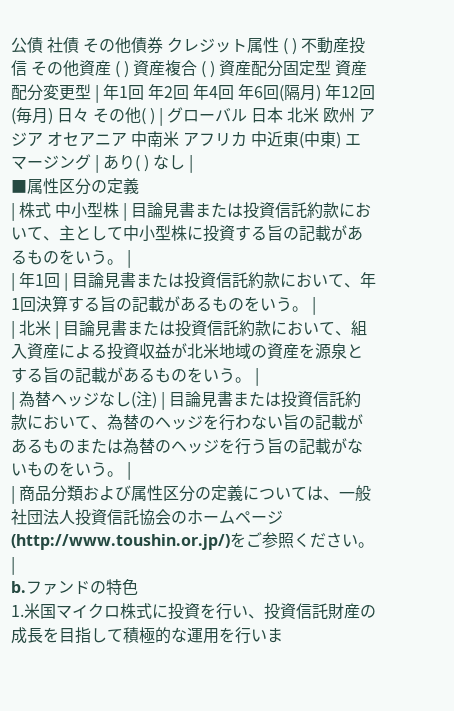公債 社債 その他債券 クレジット属性 ( ) 不動産投信 その他資産 ( ) 資産複合 ( ) 資産配分固定型 資産配分変更型 | 年1回 年2回 年4回 年6回(隔月) 年12回(毎月) 日々 その他( ) | グローバル 日本 北米 欧州 アジア オセアニア 中南米 アフリカ 中近東(中東) エマージング | あり( ) なし |
■属性区分の定義
| 株式 中小型株 | 目論見書または投資信託約款において、主として中小型株に投資する旨の記載があるものをいう。 |
| 年1回 | 目論見書または投資信託約款において、年1回決算する旨の記載があるものをいう。 |
| 北米 | 目論見書または投資信託約款において、組入資産による投資収益が北米地域の資産を源泉とする旨の記載があるものをいう。 |
| 為替ヘッジなし(注) | 目論見書または投資信託約款において、為替のヘッジを行わない旨の記載があるものまたは為替のヘッジを行う旨の記載がないものをいう。 |
| 商品分類および属性区分の定義については、一般社団法人投資信託協会のホームページ(http://www.toushin.or.jp/)をご参照ください。 |
b.ファンドの特色
1.米国マイクロ株式に投資を行い、投資信託財産の成長を目指して積極的な運用を行いま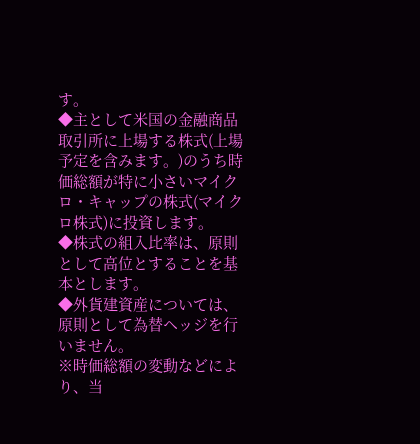す。
◆主として米国の金融商品取引所に上場する株式(上場予定を含みます。)のうち時価総額が特に小さいマイクロ・キャップの株式(マイクロ株式)に投資します。
◆株式の組入比率は、原則として高位とすることを基本とします。
◆外貨建資産については、原則として為替ヘッジを行いません。
※時価総額の変動などにより、当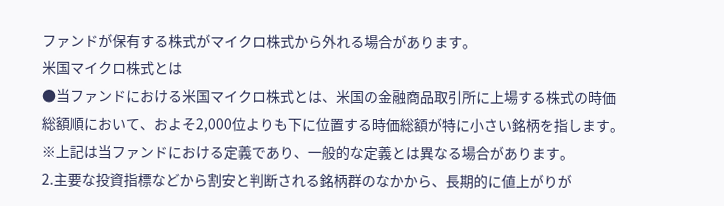ファンドが保有する株式がマイクロ株式から外れる場合があります。
米国マイクロ株式とは
●当ファンドにおける米国マイクロ株式とは、米国の金融商品取引所に上場する株式の時価総額順において、およそ2,000位よりも下に位置する時価総額が特に小さい銘柄を指します。
※上記は当ファンドにおける定義であり、一般的な定義とは異なる場合があります。
2.主要な投資指標などから割安と判断される銘柄群のなかから、長期的に値上がりが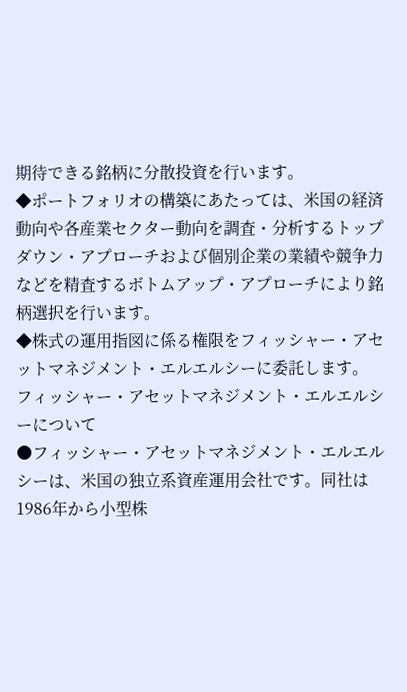期待できる銘柄に分散投資を行います。
◆ポートフォリオの構築にあたっては、米国の経済動向や各産業セクター動向を調査・分析するトップダウン・アプローチおよび個別企業の業績や競争力などを精査するボトムアップ・アプローチにより銘柄選択を行います。
◆株式の運用指図に係る権限をフィッシャー・アセットマネジメント・エルエルシーに委託します。
フィッシャー・アセットマネジメント・エルエルシーについて
●フィッシャー・アセットマネジメント・エルエルシーは、米国の独立系資産運用会社です。同社は1986年から小型株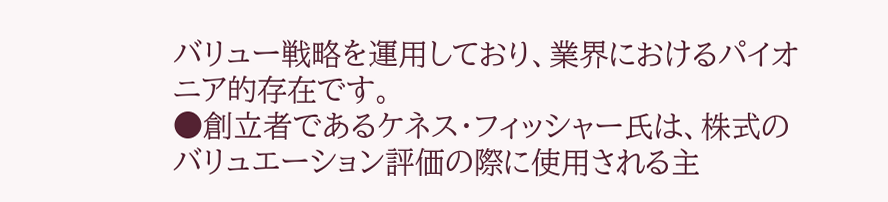バリュー戦略を運用しており、業界におけるパイオニア的存在です。
●創立者であるケネス・フィッシャー氏は、株式のバリュエーション評価の際に使用される主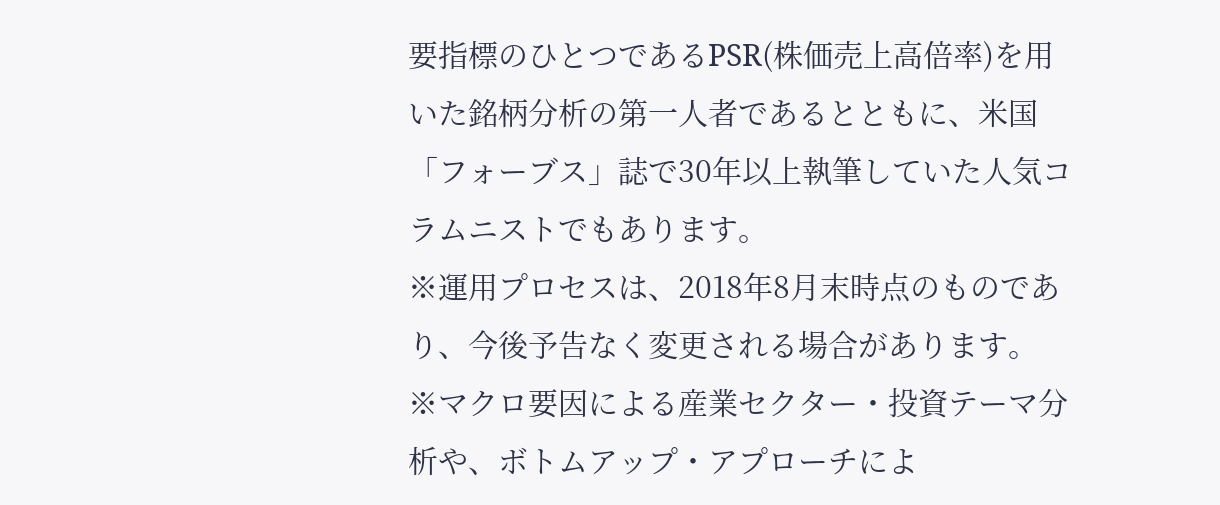要指標のひとつであるPSR(株価売上高倍率)を用いた銘柄分析の第一人者であるとともに、米国「フォーブス」誌で30年以上執筆していた人気コラムニストでもあります。
※運用プロセスは、2018年8月末時点のものであり、今後予告なく変更される場合があります。
※マクロ要因による産業セクター・投資テーマ分析や、ボトムアップ・アプローチによ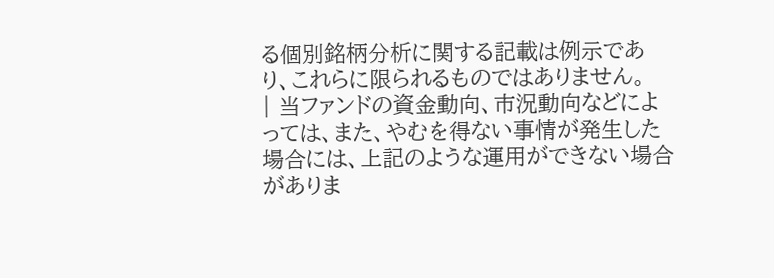る個別銘柄分析に関する記載は例示であり、これらに限られるものではありません。
| 当ファンドの資金動向、市況動向などによっては、また、やむを得ない事情が発生した場合には、上記のような運用ができない場合がありま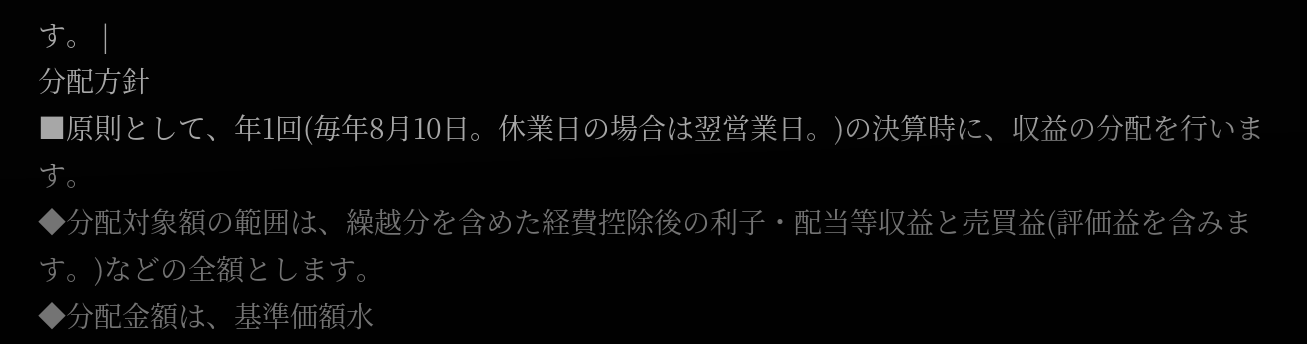す。 |
分配方針
■原則として、年1回(毎年8月10日。休業日の場合は翌営業日。)の決算時に、収益の分配を行います。
◆分配対象額の範囲は、繰越分を含めた経費控除後の利子・配当等収益と売買益(評価益を含みます。)などの全額とします。
◆分配金額は、基準価額水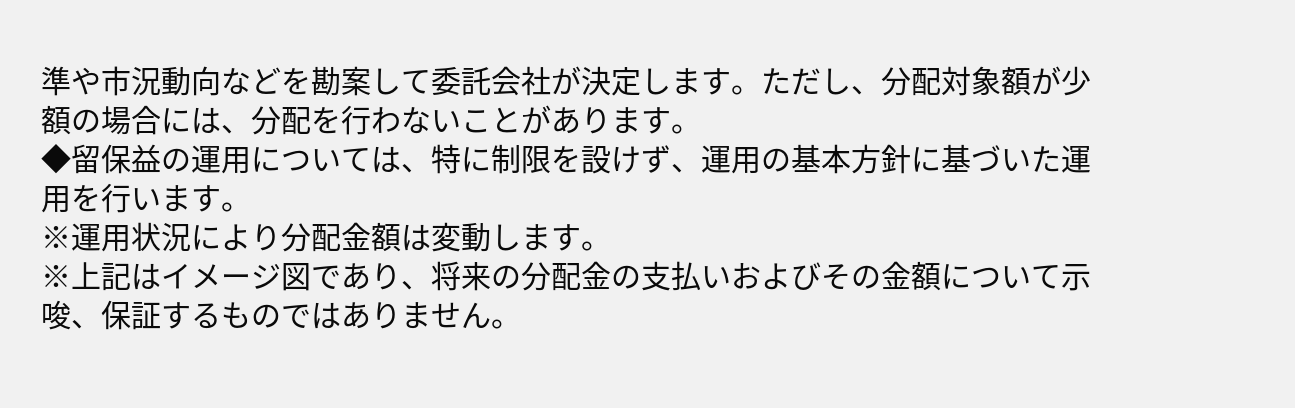準や市況動向などを勘案して委託会社が決定します。ただし、分配対象額が少額の場合には、分配を行わないことがあります。
◆留保益の運用については、特に制限を設けず、運用の基本方針に基づいた運用を行います。
※運用状況により分配金額は変動します。
※上記はイメージ図であり、将来の分配金の支払いおよびその金額について示唆、保証するものではありません。